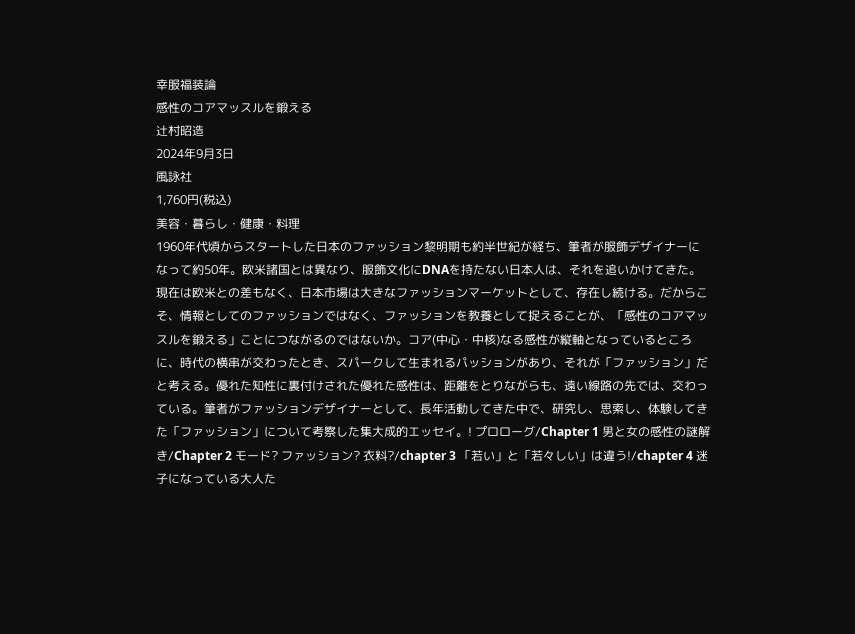幸服福装論
感性のコアマッスルを鍛える
辻村昭造
2024年9月3日
風詠社
1,760円(税込)
美容・暮らし・健康・料理
1960年代頃からスタートした日本のファッション黎明期も約半世紀が経ち、筆者が服飾デザイナーになって約50年。欧米諸国とは異なり、服飾文化にDNAを持たない日本人は、それを追いかけてきた。現在は欧米との差もなく、日本市場は大きなファッションマーケットとして、存在し続ける。だからこそ、情報としてのファッションではなく、ファッションを教養として捉えることが、「感性のコアマッスルを鍛える」ことにつながるのではないか。コア(中心・中核)なる感性が縦軸となっているところに、時代の横串が交わったとき、スパークして生まれるパッションがあり、それが「ファッション」だと考える。優れた知性に裏付けされた優れた感性は、距離をとりながらも、遠い線路の先では、交わっている。筆者がファッションデザイナーとして、長年活動してきた中で、研究し、思索し、体験してきた「ファッション」について考察した集大成的エッセイ。! プロローグ/Chapter 1 男と女の感性の謎解き/Chapter 2 モード? ファッション? 衣料?/chapter 3 「若い」と「若々しい」は違う!/chapter 4 迷子になっている大人た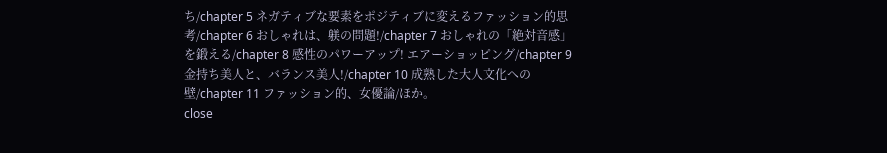ち/chapter 5 ネガティブな要素をポジティブに変えるファッション的思考/chapter 6 おしゃれは、躾の問題!/chapter 7 おしゃれの「絶対音感」を鍛える/chapter 8 感性のパワーアップ! エアーショッピング/chapter 9 金持ち美人と、バランス美人!/chapter 10 成熟した大人文化への壁/chapter 11 ファッション的、女優論/ほか。
close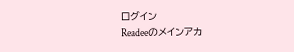ログイン
Readeeのメインアカ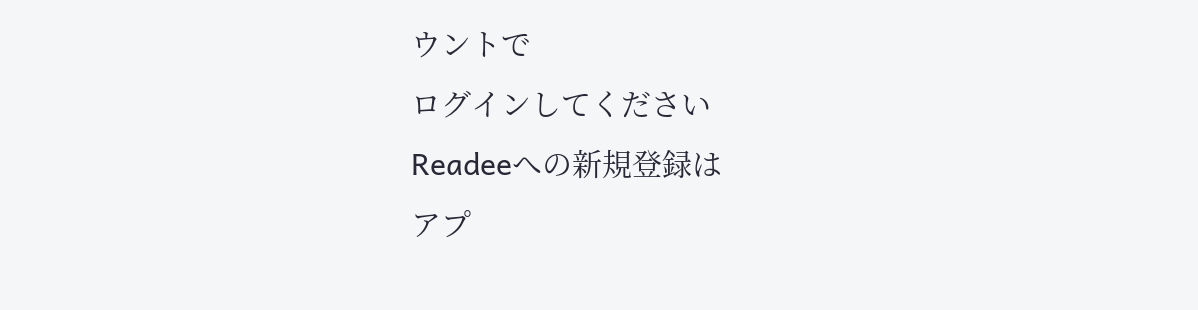ウントで
ログインしてください
Readeeへの新規登録は
アプ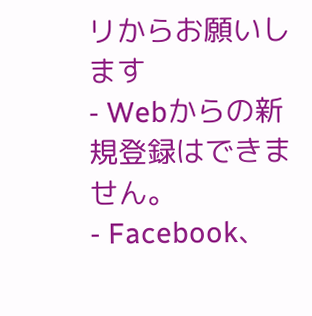リからお願いします
- Webからの新規登録はできません。
- Facebook、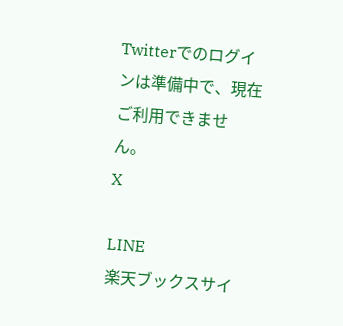Twitterでのログイ
ンは準備中で、現在ご利用できませ
ん。
X

LINE
楽天ブックスサイ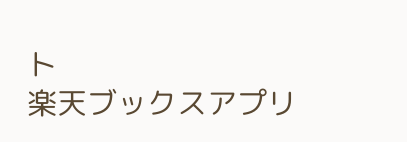ト
楽天ブックスアプリ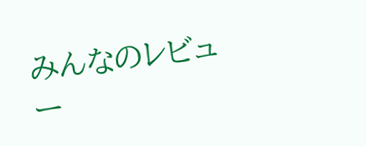みんなのレビュー